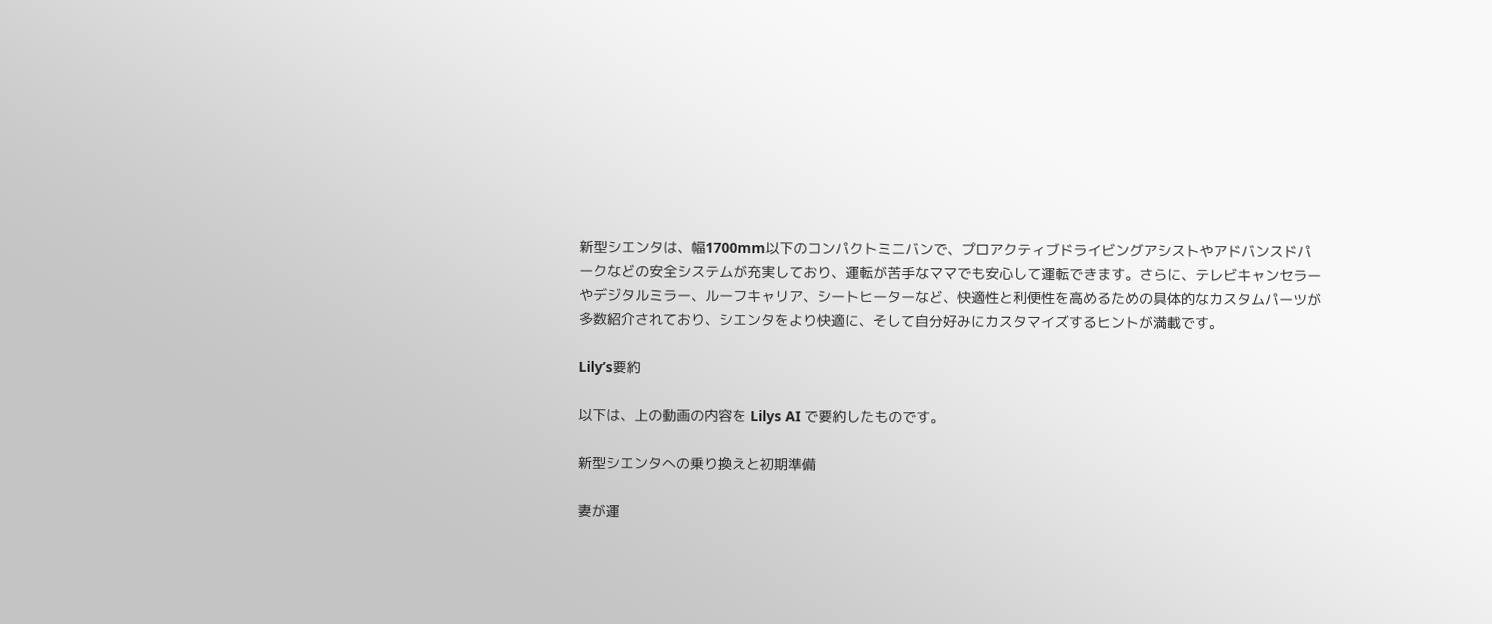新型シエンタは、幅1700mm以下のコンパクトミニバンで、プロアクティブドライビングアシストやアドバンスドパークなどの安全システムが充実しており、運転が苦手なママでも安心して運転できます。さらに、テレビキャンセラーやデジタルミラー、ルーフキャリア、シートヒーターなど、快適性と利便性を高めるための具体的なカスタムパーツが多数紹介されており、シエンタをより快適に、そして自分好みにカスタマイズするヒントが満載です。

Lily’s要約

以下は、上の動画の内容を Lilys AI で要約したものです。

新型シエンタへの乗り換えと初期準備

妻が運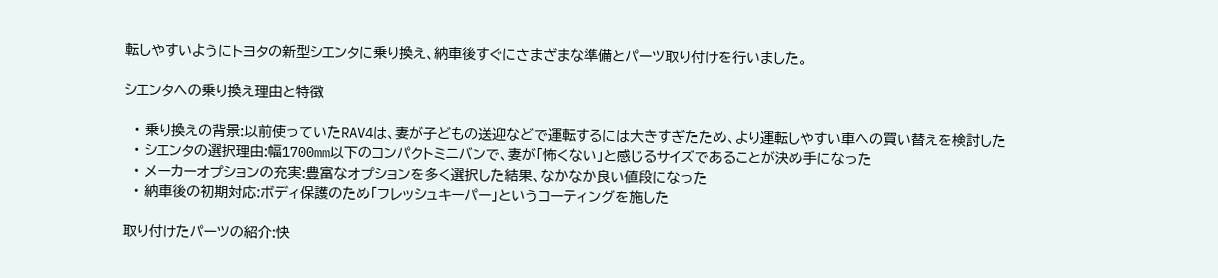転しやすいようにトヨタの新型シエンタに乗り換え、納車後すぐにさまざまな準備とパーツ取り付けを行いました。

シエンタへの乗り換え理由と特徴

  • 乗り換えの背景:以前使っていたRAV4は、妻が子どもの送迎などで運転するには大きすぎたため、より運転しやすい車への買い替えを検討した
  • シエンタの選択理由:幅1700mm以下のコンパクトミニバンで、妻が「怖くない」と感じるサイズであることが決め手になった
  • メーカーオプションの充実:豊富なオプションを多く選択した結果、なかなか良い値段になった
  • 納車後の初期対応:ボディ保護のため「フレッシュキーパー」というコーティングを施した

取り付けたパーツの紹介:快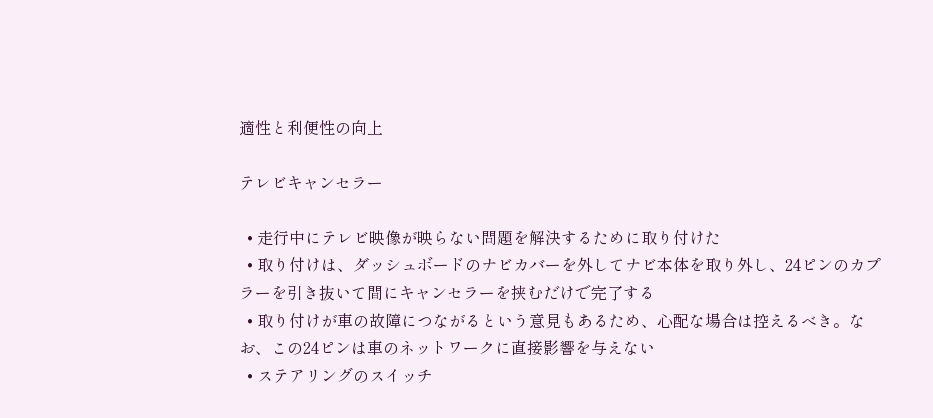適性と利便性の向上

テレビキャンセラー

  • 走行中にテレビ映像が映らない問題を解決するために取り付けた
  • 取り付けは、ダッシュボードのナビカバーを外してナビ本体を取り外し、24ピンのカプラーを引き抜いて間にキャンセラーを挟むだけで完了する
  • 取り付けが車の故障につながるという意見もあるため、心配な場合は控えるべき。なお、この24ピンは車のネットワークに直接影響を与えない
  • ステアリングのスイッチ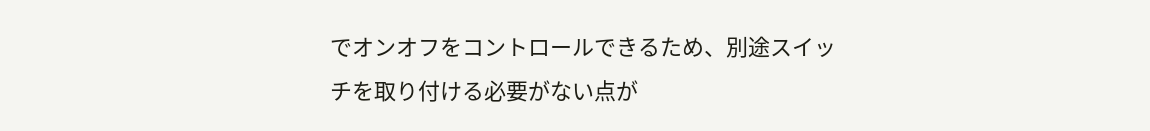でオンオフをコントロールできるため、別途スイッチを取り付ける必要がない点が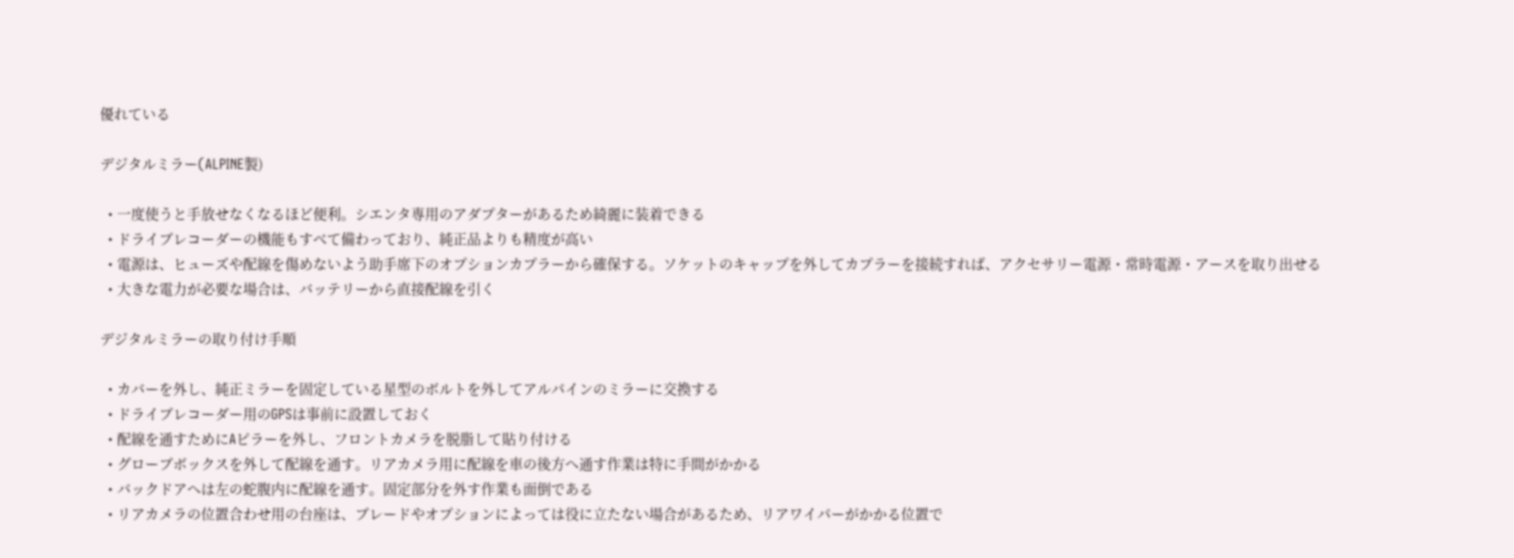優れている

デジタルミラー(ALPINE製)

  • 一度使うと手放せなくなるほど便利。シエンタ専用のアダプターがあるため綺麗に装着できる
  • ドライブレコーダーの機能もすべて備わっており、純正品よりも精度が高い
  • 電源は、ヒューズや配線を傷めないよう助手席下のオプションカプラーから確保する。ソケットのキャップを外してカプラーを接続すれば、アクセサリー電源・常時電源・アースを取り出せる
  • 大きな電力が必要な場合は、バッテリーから直接配線を引く

デジタルミラーの取り付け手順

  • カバーを外し、純正ミラーを固定している星型のボルトを外してアルパインのミラーに交換する
  • ドライブレコーダー用のGPSは事前に設置しておく
  • 配線を通すためにAピラーを外し、フロントカメラを脱脂して貼り付ける
  • グローブボックスを外して配線を通す。リアカメラ用に配線を車の後方へ通す作業は特に手間がかかる
  • バックドアへは左の蛇腹内に配線を通す。固定部分を外す作業も面倒である
  • リアカメラの位置合わせ用の台座は、ブレードやオプションによっては役に立たない場合があるため、リアワイパーがかかる位置で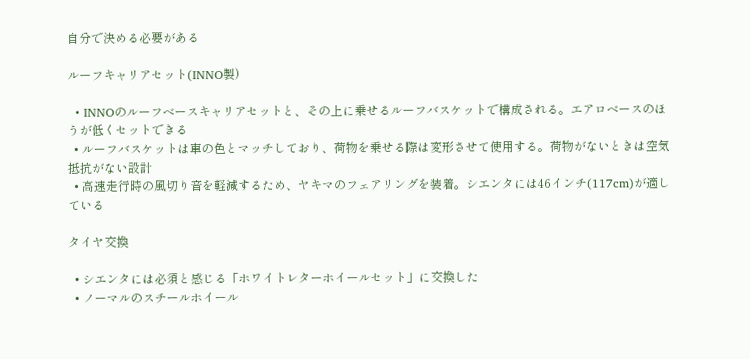自分で決める必要がある

ルーフキャリアセット(INNO製)

  • INNOのルーフベースキャリアセットと、その上に乗せるルーフバスケットで構成される。エアロベースのほうが低くセットできる
  • ルーフバスケットは車の色とマッチしており、荷物を乗せる際は変形させて使用する。荷物がないときは空気抵抗がない設計
  • 高速走行時の風切り音を軽減するため、ヤキマのフェアリングを装着。シエンタには46インチ(117cm)が適している

タイヤ交換

  • シエンタには必須と感じる「ホワイトレターホイールセット」に交換した
  • ノーマルのスチールホイール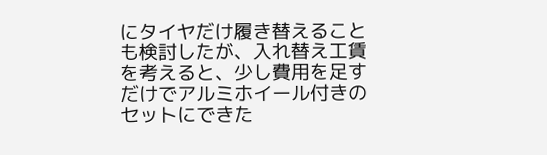にタイヤだけ履き替えることも検討したが、入れ替え工賃を考えると、少し費用を足すだけでアルミホイール付きのセットにできた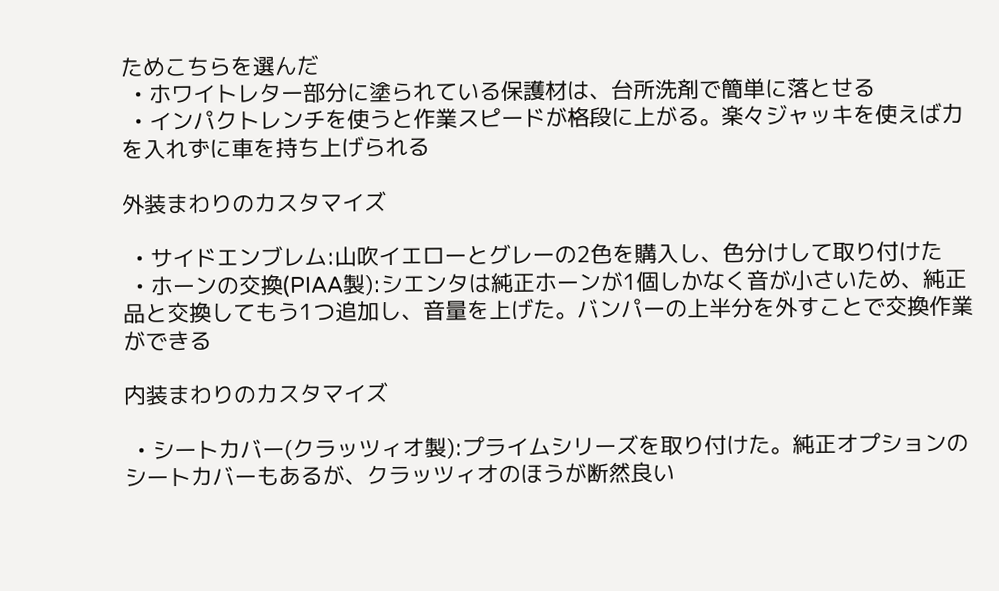ためこちらを選んだ
  • ホワイトレター部分に塗られている保護材は、台所洗剤で簡単に落とせる
  • インパクトレンチを使うと作業スピードが格段に上がる。楽々ジャッキを使えば力を入れずに車を持ち上げられる

外装まわりのカスタマイズ

  • サイドエンブレム:山吹イエローとグレーの2色を購入し、色分けして取り付けた
  • ホーンの交換(PIAA製):シエンタは純正ホーンが1個しかなく音が小さいため、純正品と交換してもう1つ追加し、音量を上げた。バンパーの上半分を外すことで交換作業ができる

内装まわりのカスタマイズ

  • シートカバー(クラッツィオ製):プライムシリーズを取り付けた。純正オプションのシートカバーもあるが、クラッツィオのほうが断然良い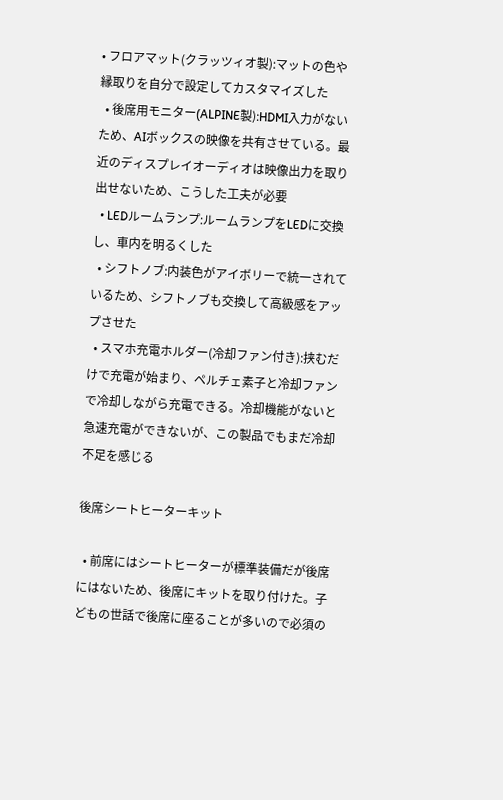• フロアマット(クラッツィオ製):マットの色や縁取りを自分で設定してカスタマイズした
  • 後席用モニター(ALPINE製):HDMI入力がないため、AIボックスの映像を共有させている。最近のディスプレイオーディオは映像出力を取り出せないため、こうした工夫が必要
  • LEDルームランプ:ルームランプをLEDに交換し、車内を明るくした
  • シフトノブ:内装色がアイボリーで統一されているため、シフトノブも交換して高級感をアップさせた
  • スマホ充電ホルダー(冷却ファン付き):挟むだけで充電が始まり、ペルチェ素子と冷却ファンで冷却しながら充電できる。冷却機能がないと急速充電ができないが、この製品でもまだ冷却不足を感じる

後席シートヒーターキット

  • 前席にはシートヒーターが標準装備だが後席にはないため、後席にキットを取り付けた。子どもの世話で後席に座ることが多いので必須の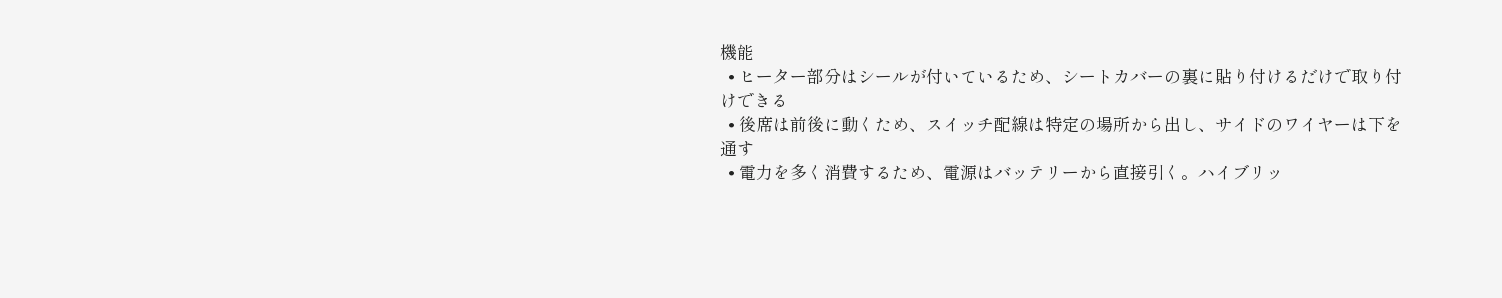機能
  • ヒーター部分はシールが付いているため、シートカバーの裏に貼り付けるだけで取り付けできる
  • 後席は前後に動くため、スイッチ配線は特定の場所から出し、サイドのワイヤーは下を通す
  • 電力を多く消費するため、電源はバッテリーから直接引く。ハイブリッ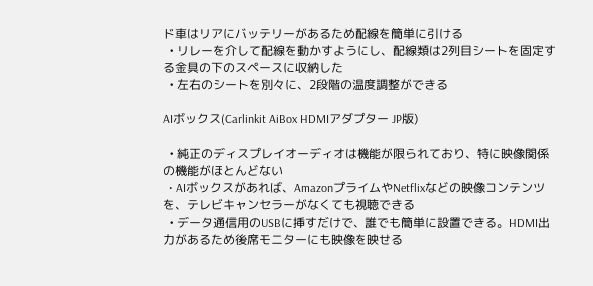ド車はリアにバッテリーがあるため配線を簡単に引ける
  • リレーを介して配線を動かすようにし、配線類は2列目シートを固定する金具の下のスペースに収納した
  • 左右のシートを別々に、2段階の温度調整ができる

AIボックス(Carlinkit AiBox HDMIアダプター JP版)

  • 純正のディスプレイオーディオは機能が限られており、特に映像関係の機能がほとんどない
  • AIボックスがあれば、AmazonプライムやNetflixなどの映像コンテンツを、テレビキャンセラーがなくても視聴できる
  • データ通信用のUSBに挿すだけで、誰でも簡単に設置できる。HDMI出力があるため後席モニターにも映像を映せる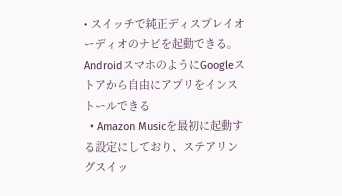• スイッチで純正ディスプレイオーディオのナビを起動できる。AndroidスマホのようにGoogleストアから自由にアプリをインストールできる
  • Amazon Musicを最初に起動する設定にしており、ステアリングスイッ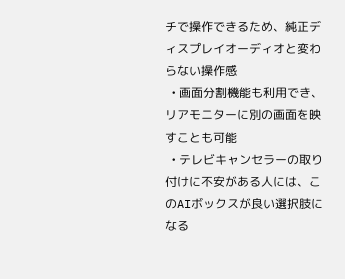チで操作できるため、純正ディスプレイオーディオと変わらない操作感
  • 画面分割機能も利用でき、リアモニターに別の画面を映すことも可能
  • テレビキャンセラーの取り付けに不安がある人には、このAIボックスが良い選択肢になる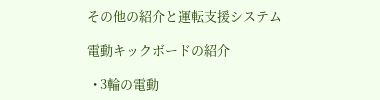その他の紹介と運転支援システム

電動キックボードの紹介

  • 3輪の電動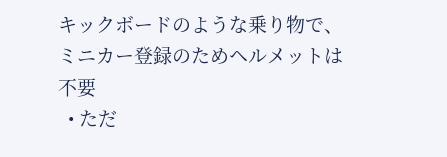キックボードのような乗り物で、ミニカー登録のためヘルメットは不要
  • ただ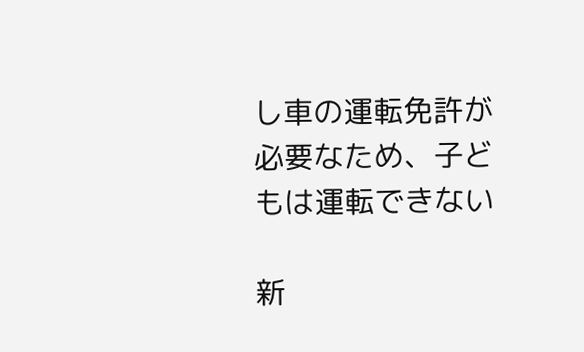し車の運転免許が必要なため、子どもは運転できない

新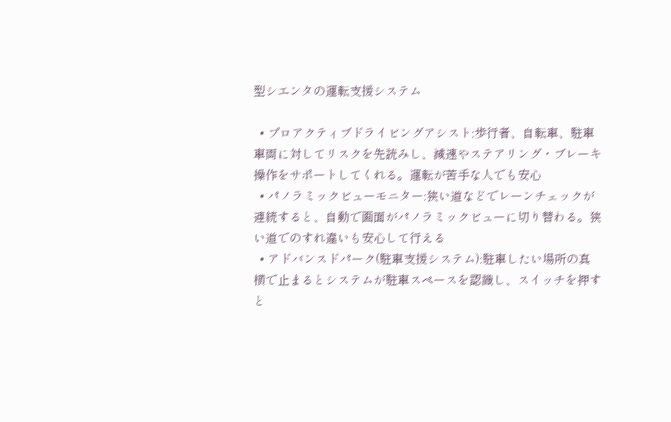型シエンタの運転支援システム

  • プロアクティブドライビングアシスト:歩行者、自転車、駐車車両に対してリスクを先読みし、減速やステアリング・ブレーキ操作をサポートしてくれる。運転が苦手な人でも安心
  • パノラミックビューモニター:狭い道などでレーンチェックが連続すると、自動で画面がパノラミックビューに切り替わる。狭い道でのすれ違いも安心して行える
  • アドバンスドパーク(駐車支援システム):駐車したい場所の真横で止まるとシステムが駐車スペースを認識し、スイッチを押すと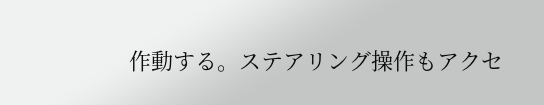作動する。ステアリング操作もアクセ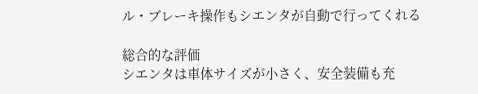ル・ブレーキ操作もシエンタが自動で行ってくれる

総合的な評価
シエンタは車体サイズが小さく、安全装備も充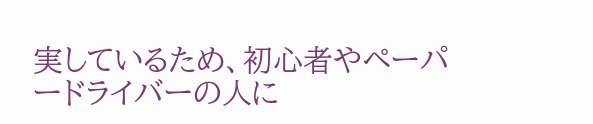実しているため、初心者やペーパードライバーの人に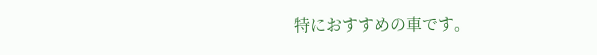特におすすめの車です。